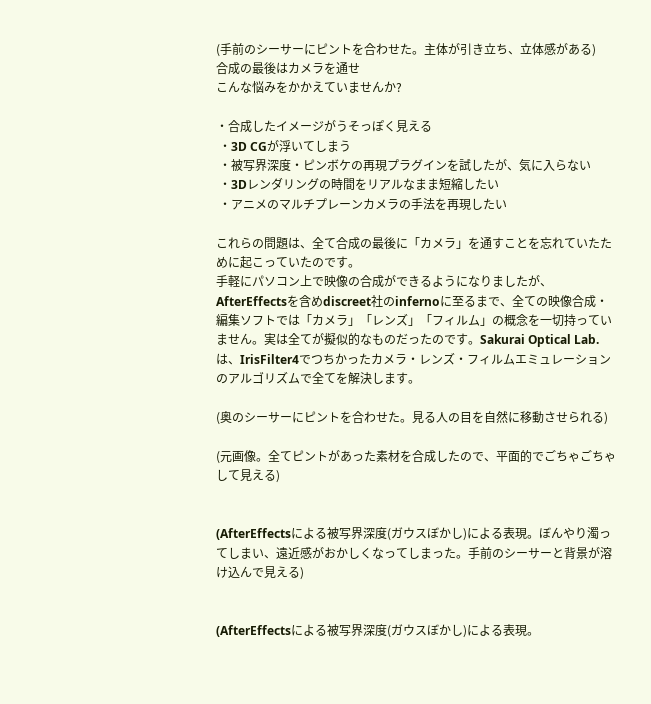(手前のシーサーにピントを合わせた。主体が引き立ち、立体感がある)
合成の最後はカメラを通せ
こんな悩みをかかえていませんか?

・合成したイメージがうそっぽく見える
 ・3D CGが浮いてしまう
 ・被写界深度・ピンボケの再現プラグインを試したが、気に入らない
 ・3Dレンダリングの時間をリアルなまま短縮したい
 ・アニメのマルチプレーンカメラの手法を再現したい

これらの問題は、全て合成の最後に「カメラ」を通すことを忘れていたために起こっていたのです。
手軽にパソコン上で映像の合成ができるようになりましたが、AfterEffectsを含めdiscreet社のinfernoに至るまで、全ての映像合成・編集ソフトでは「カメラ」「レンズ」「フィルム」の概念を一切持っていません。実は全てが擬似的なものだったのです。Sakurai Optical Lab.は、IrisFilter4でつちかったカメラ・レンズ・フィルムエミュレーションのアルゴリズムで全てを解決します。

(奥のシーサーにピントを合わせた。見る人の目を自然に移動させられる)

(元画像。全てピントがあった素材を合成したので、平面的でごちゃごちゃして見える)


(AfterEffectsによる被写界深度(ガウスぼかし)による表現。ぼんやり濁ってしまい、遠近感がおかしくなってしまった。手前のシーサーと背景が溶け込んで見える)


(AfterEffectsによる被写界深度(ガウスぼかし)による表現。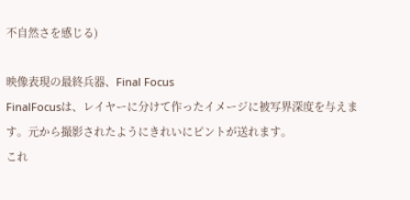不自然さを感じる)

映像表現の最終兵器、Final Focus
FinalFocusは、レイヤーに分けて作ったイメージに被写界深度を与えます。元から撮影されたようにきれいにピントが送れます。
これ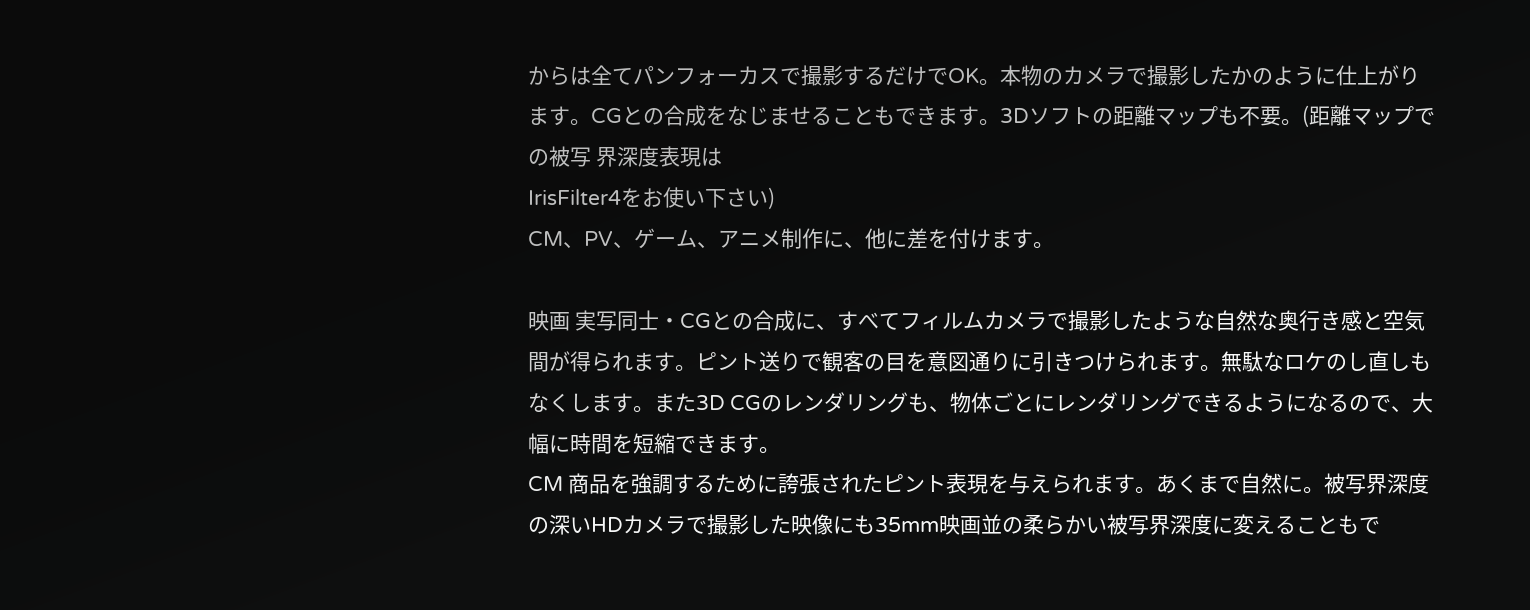からは全てパンフォーカスで撮影するだけでOK。本物のカメラで撮影したかのように仕上がります。CGとの合成をなじませることもできます。3Dソフトの距離マップも不要。(距離マップでの被写 界深度表現は
IrisFilter4をお使い下さい)
CM、PV、ゲーム、アニメ制作に、他に差を付けます。

映画 実写同士・CGとの合成に、すべてフィルムカメラで撮影したような自然な奥行き感と空気間が得られます。ピント送りで観客の目を意図通りに引きつけられます。無駄なロケのし直しもなくします。また3D CGのレンダリングも、物体ごとにレンダリングできるようになるので、大幅に時間を短縮できます。
CM 商品を強調するために誇張されたピント表現を与えられます。あくまで自然に。被写界深度の深いHDカメラで撮影した映像にも35mm映画並の柔らかい被写界深度に変えることもで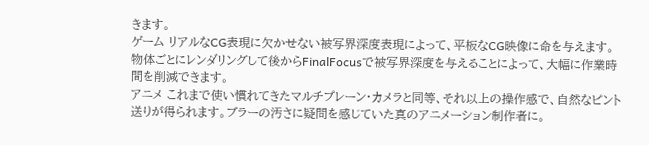きます。
ゲーム リアルなCG表現に欠かせない被写界深度表現によって、平板なCG映像に命を与えます。物体ごとにレンダリングして後からFinalFocusで被写界深度を与えることによって、大幅に作業時間を削減できます。
アニメ これまで使い慣れてきたマルチプレーン・カメラと同等、それ以上の操作感で、自然なピント送りが得られます。ブラーの汚さに疑問を感じていた真のアニメーション制作者に。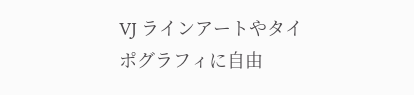VJ ラインアートやタイポグラフィに自由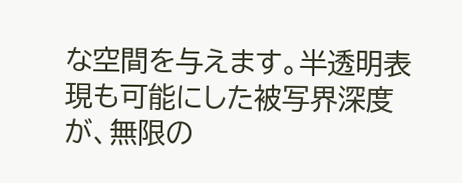な空間を与えます。半透明表現も可能にした被写界深度が、無限の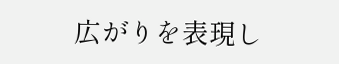広がりを表現し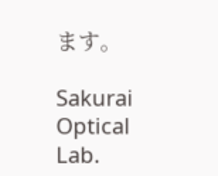ます。

Sakurai Optical Lab.